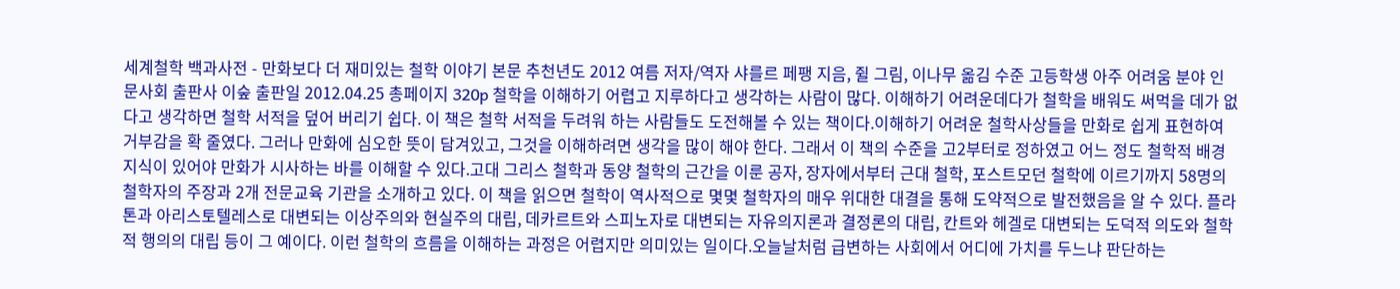세계철학 백과사전 - 만화보다 더 재미있는 철학 이야기 본문 추천년도 2012 여름 저자/역자 샤를르 페팽 지음, 쥘 그림, 이나무 옮김 수준 고등학생 아주 어려움 분야 인문사회 출판사 이숲 출판일 2012.04.25 총페이지 320p 철학을 이해하기 어렵고 지루하다고 생각하는 사람이 많다. 이해하기 어려운데다가 철학을 배워도 써먹을 데가 없다고 생각하면 철학 서적을 덮어 버리기 쉽다. 이 책은 철학 서적을 두려워 하는 사람들도 도전해볼 수 있는 책이다.이해하기 어려운 철학사상들을 만화로 쉽게 표현하여 거부감을 확 줄였다. 그러나 만화에 심오한 뜻이 담겨있고, 그것을 이해하려면 생각을 많이 해야 한다. 그래서 이 책의 수준을 고2부터로 정하였고 어느 정도 철학적 배경 지식이 있어야 만화가 시사하는 바를 이해할 수 있다.고대 그리스 철학과 동양 철학의 근간을 이룬 공자, 장자에서부터 근대 철학, 포스트모던 철학에 이르기까지 58명의 철학자의 주장과 2개 전문교육 기관을 소개하고 있다. 이 책을 읽으면 철학이 역사적으로 몇몇 철학자의 매우 위대한 대결을 통해 도약적으로 발전했음을 알 수 있다. 플라톤과 아리스토텔레스로 대변되는 이상주의와 현실주의 대립, 데카르트와 스피노자로 대변되는 자유의지론과 결정론의 대립, 칸트와 헤겔로 대변되는 도덕적 의도와 철학적 행의의 대립 등이 그 예이다. 이런 철학의 흐름을 이해하는 과정은 어렵지만 의미있는 일이다.오늘날처럼 급변하는 사회에서 어디에 가치를 두느냐 판단하는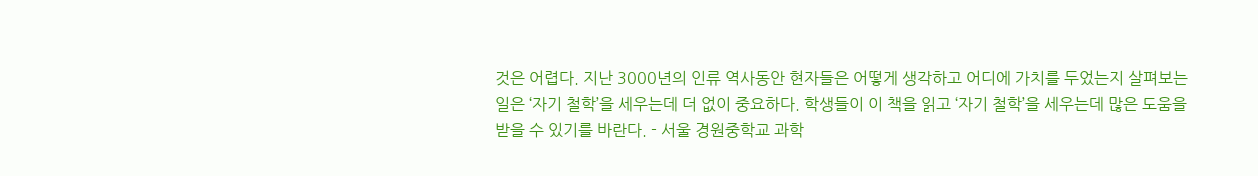것은 어렵다. 지난 3000년의 인류 역사동안 현자들은 어떻게 생각하고 어디에 가치를 두었는지 살펴보는 일은 ‘자기 철학’을 세우는데 더 없이 중요하다. 학생들이 이 책을 읽고 ‘자기 철학’을 세우는데 많은 도움을 받을 수 있기를 바란다. - 서울 경원중학교 과학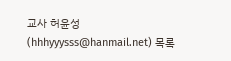교사 허윤성 (hhhyyysss@hanmail.net) 목록